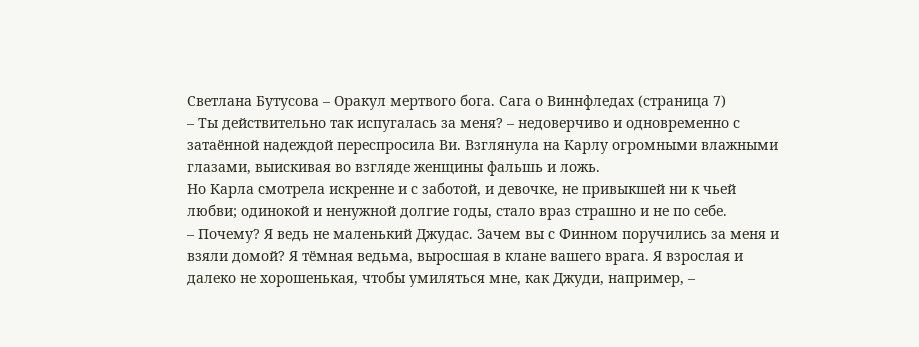Светлана Бутусова – Оракул мертвого бога. Сага о Виннфледах (страница 7)
– Ты действительно так испугалась за меня? – недоверчиво и одновременно с затаённой надеждой переспросила Ви. Взглянула на Карлу огромными влажными глазами, выискивая во взгляде женщины фальшь и ложь.
Но Карла смотрела искренне и с заботой, и девочке, не привыкшей ни к чьей любви; одинокой и ненужной долгие годы, стало враз страшно и не по себе.
– Почему? Я ведь не маленький Джудас. Зачем вы с Финном поручились за меня и взяли домой? Я тёмная ведьма, выросшая в клане вашего врага. Я взрослая и далеко не хорошенькая, чтобы умиляться мне, как Джуди, например, –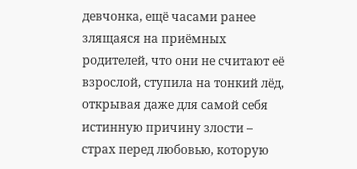девчонка, ещё часами ранее злящаяся на приёмных родителей, что они не считают её взрослой, ступила на тонкий лёд, открывая даже для самой себя истинную причину злости – страх перед любовью, которую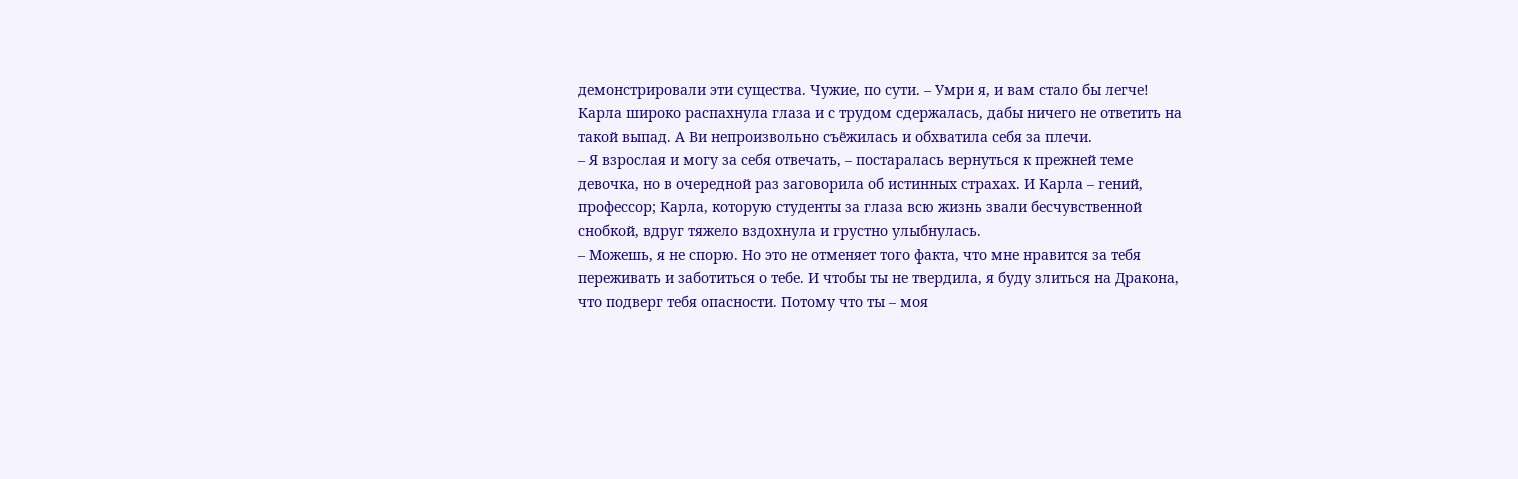демонстрировали эти существа. Чужие, по сути. – Умри я, и вам стало бы легче!
Карла широко распахнула глаза и с трудом сдержалась, дабы ничего не ответить на такой выпад. А Ви непроизвольно съёжилась и обхватила себя за плечи.
– Я взрослая и могу за себя отвечать, – постаралась вернуться к прежней теме девочка, но в очередной раз заговорила об истинных страхах. И Карла – гений, профессор; Карла, которую студенты за глаза всю жизнь звали бесчувственной снобкой, вдруг тяжело вздохнула и грустно улыбнулась.
– Можешь, я не спорю. Но это не отменяет того факта, что мне нравится за тебя переживать и заботиться о тебе. И чтобы ты не твердила, я буду злиться на Дракона, что подверг тебя опасности. Потому что ты – моя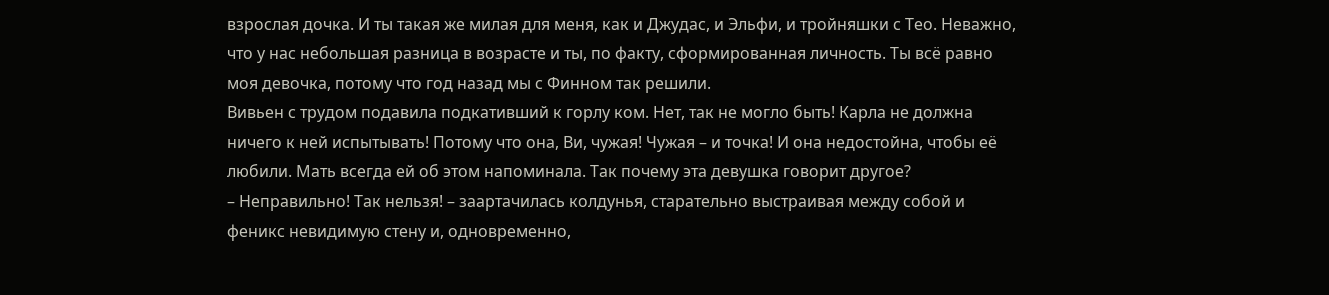взрослая дочка. И ты такая же милая для меня, как и Джудас, и Эльфи, и тройняшки с Тео. Неважно, что у нас небольшая разница в возрасте и ты, по факту, сформированная личность. Ты всё равно моя девочка, потому что год назад мы с Финном так решили.
Вивьен с трудом подавила подкативший к горлу ком. Нет, так не могло быть! Карла не должна ничего к ней испытывать! Потому что она, Ви, чужая! Чужая – и точка! И она недостойна, чтобы её любили. Мать всегда ей об этом напоминала. Так почему эта девушка говорит другое?
– Неправильно! Так нельзя! – заартачилась колдунья, старательно выстраивая между собой и феникс невидимую стену и, одновременно,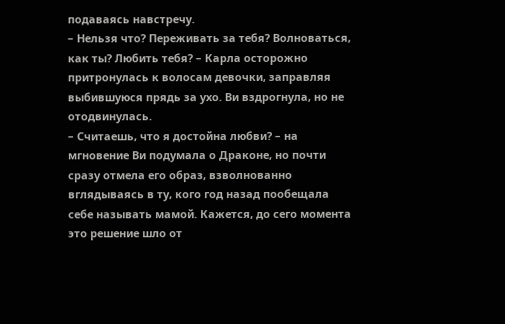подаваясь навстречу.
– Нельзя что? Переживать за тебя? Волноваться, как ты? Любить тебя? – Карла осторожно притронулась к волосам девочки, заправляя выбившуюся прядь за ухо. Ви вздрогнула, но не отодвинулась.
– Считаешь, что я достойна любви? – на мгновение Ви подумала о Драконе, но почти сразу отмела его образ, взволнованно вглядываясь в ту, кого год назад пообещала себе называть мамой. Кажется, до сего момента это решение шло от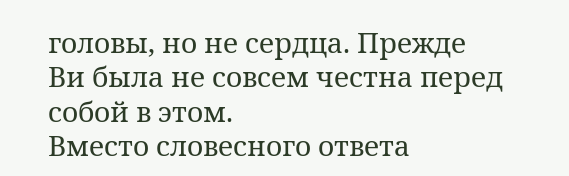головы, но не сердца. Прежде Ви была не совсем честна перед собой в этом.
Вместо словесного ответа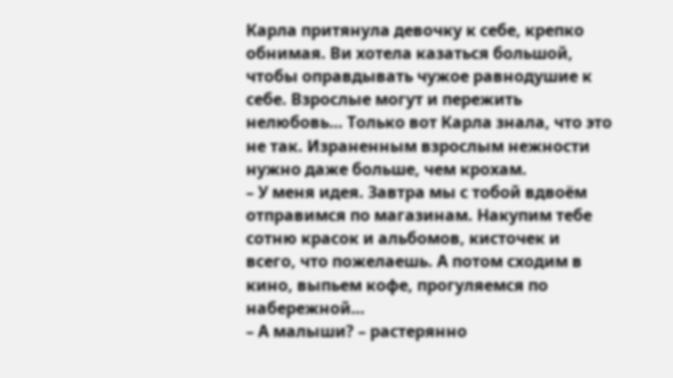Карла притянула девочку к себе, крепко обнимая. Ви хотела казаться большой, чтобы оправдывать чужое равнодушие к себе. Взрослые могут и пережить нелюбовь… Только вот Карла знала, что это не так. Израненным взрослым нежности нужно даже больше, чем крохам.
– У меня идея. Завтра мы с тобой вдвоём отправимся по магазинам. Накупим тебе сотню красок и альбомов, кисточек и всего, что пожелаешь. А потом сходим в кино, выпьем кофе, прогуляемся по набережной…
– А малыши? – растерянно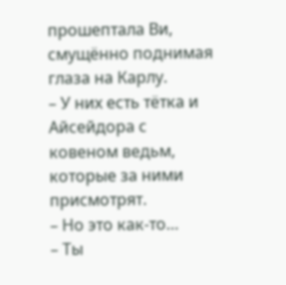прошептала Ви, смущённо поднимая глаза на Карлу.
– У них есть тётка и Айсейдора с ковеном ведьм, которые за ними присмотрят.
– Но это как-то…
– Ты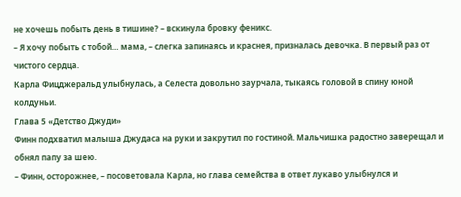не хочешь побыть день в тишине? – вскинула бровку феникс.
– Я хочу побыть с тобой… мама, – слегка запинаясь и краснея, призналась девочка. В первый раз от чистого сердца.
Карла Фицджеральд улыбнулась, а Селеста довольно заурчала, тыкаясь головой в спину юной колдуньи.
Глава 5 «Детство Джуди»
Финн подхватил малыша Джудаса на руки и закрутил по гостиной. Мальчишка радостно заверещал и обнял папу за шею.
– Финн, осторожнее, – посоветовала Карла, но глава семейства в ответ лукаво улыбнулся и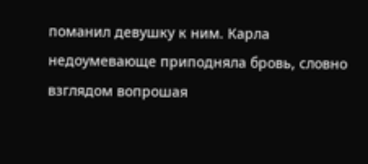поманил девушку к ним. Карла недоумевающе приподняла бровь, словно взглядом вопрошая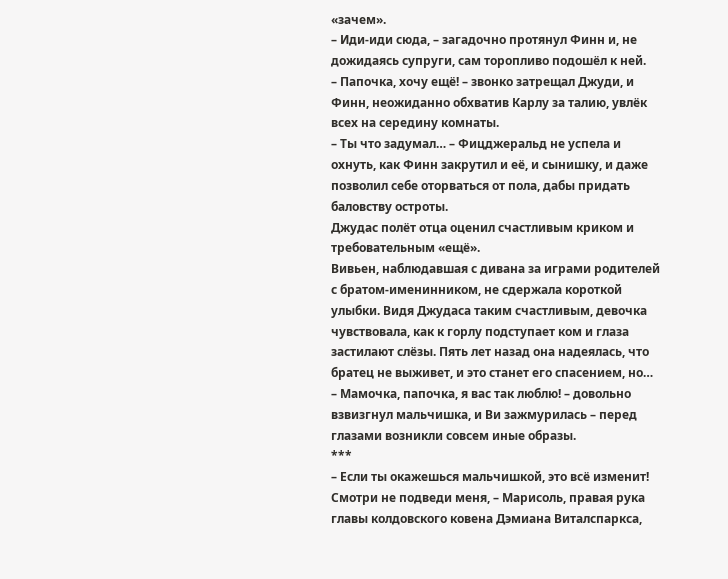«зачем».
– Иди-иди сюда, – загадочно протянул Финн и, не дожидаясь супруги, сам торопливо подошёл к ней.
– Папочка, хочу ещё! – звонко затрещал Джуди, и Финн, неожиданно обхватив Карлу за талию, увлёк всех на середину комнаты.
– Ты что задумал… – Фицджеральд не успела и охнуть, как Финн закрутил и её, и сынишку, и даже позволил себе оторваться от пола, дабы придать баловству остроты.
Джудас полёт отца оценил счастливым криком и требовательным «ещё».
Вивьен, наблюдавшая с дивана за играми родителей с братом-именинником, не сдержала короткой улыбки. Видя Джудаса таким счастливым, девочка чувствовала, как к горлу подступает ком и глаза застилают слёзы. Пять лет назад она надеялась, что братец не выживет, и это станет его спасением, но…
– Мамочка, папочка, я вас так люблю! – довольно взвизгнул мальчишка, и Ви зажмурилась – перед глазами возникли совсем иные образы.
***
– Если ты окажешься мальчишкой, это всё изменит! Смотри не подведи меня, – Марисоль, правая рука главы колдовского ковена Дэмиана Виталспаркса,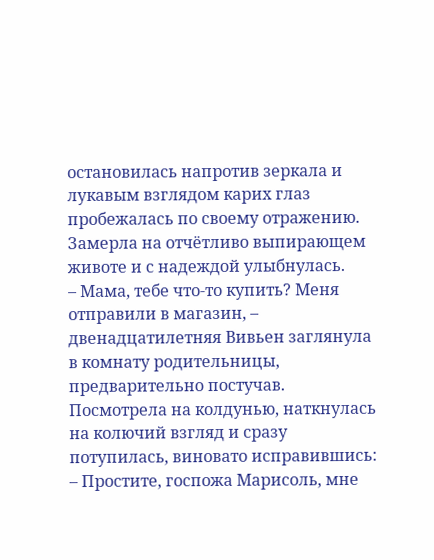остановилась напротив зеркала и лукавым взглядом карих глаз пробежалась по своему отражению. Замерла на отчётливо выпирающем животе и с надеждой улыбнулась.
– Мама, тебе что-то купить? Меня отправили в магазин, – двенадцатилетняя Вивьен заглянула в комнату родительницы, предварительно постучав. Посмотрела на колдунью, наткнулась на колючий взгляд и сразу потупилась, виновато исправившись: – Простите, госпожа Марисоль, мне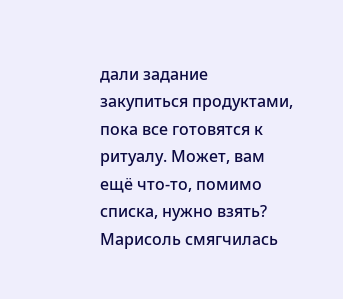дали задание закупиться продуктами, пока все готовятся к ритуалу. Может, вам ещё что-то, помимо списка, нужно взять?
Марисоль смягчилась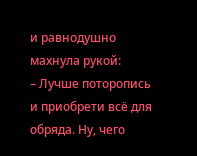и равнодушно махнула рукой:
– Лучше поторопись и приобрети всё для обряда. Ну, чего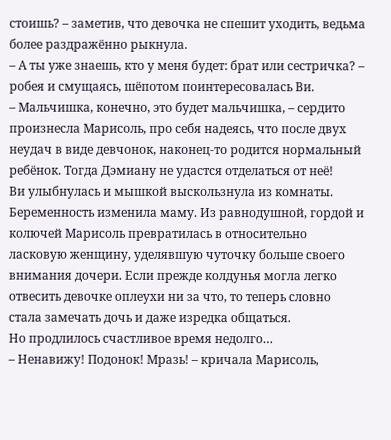стоишь? – заметив, что девочка не спешит уходить, ведьма более раздражённо рыкнула.
– А ты уже знаешь, кто у меня будет: брат или сестричка? – робея и смущаясь, шёпотом поинтересовалась Ви.
– Мальчишка, конечно, это будет мальчишка, – сердито произнесла Марисоль, про себя надеясь, что после двух неудач в виде девчонок, наконец-то родится нормальный ребёнок. Тогда Дэмиану не удастся отделаться от неё!
Ви улыбнулась и мышкой выскользнула из комнаты.
Беременность изменила маму. Из равнодушной, гордой и колючей Марисоль превратилась в относительно ласковую женщину, уделявшую чуточку больше своего внимания дочери. Если прежде колдунья могла легко отвесить девочке оплеухи ни за что, то теперь словно стала замечать дочь и даже изредка общаться.
Но продлилось счастливое время недолго…
– Ненавижу! Подонок! Мразь! – кричала Марисоль,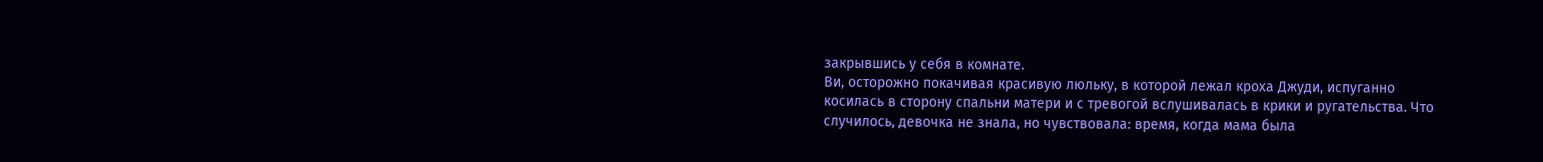закрывшись у себя в комнате.
Ви, осторожно покачивая красивую люльку, в которой лежал кроха Джуди, испуганно косилась в сторону спальни матери и с тревогой вслушивалась в крики и ругательства. Что случилось, девочка не знала, но чувствовала: время, когда мама была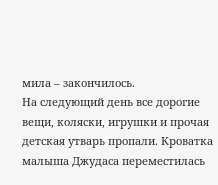мила – закончилось.
На следующий день все дорогие вещи, коляски, игрушки и прочая детская утварь пропали. Кроватка малыша Джудаса переместилась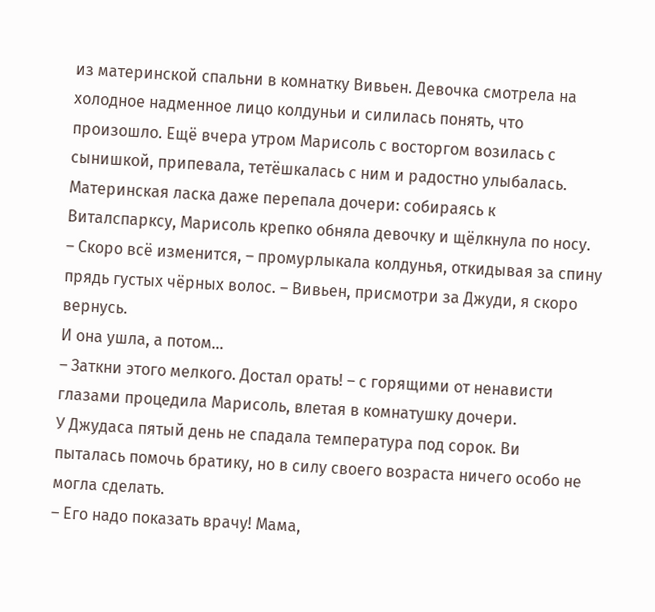из материнской спальни в комнатку Вивьен. Девочка смотрела на холодное надменное лицо колдуньи и силилась понять, что произошло. Ещё вчера утром Марисоль с восторгом возилась с сынишкой, припевала, тетёшкалась с ним и радостно улыбалась. Материнская ласка даже перепала дочери: собираясь к Виталспарксу, Марисоль крепко обняла девочку и щёлкнула по носу.
– Скоро всё изменится, – промурлыкала колдунья, откидывая за спину прядь густых чёрных волос. – Вивьен, присмотри за Джуди, я скоро вернусь.
И она ушла, а потом…
– Заткни этого мелкого. Достал орать! – с горящими от ненависти глазами процедила Марисоль, влетая в комнатушку дочери.
У Джудаса пятый день не спадала температура под сорок. Ви пыталась помочь братику, но в силу своего возраста ничего особо не могла сделать.
– Его надо показать врачу! Мама,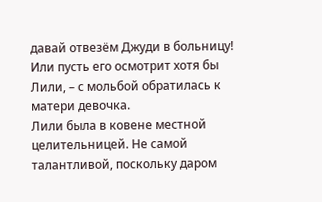давай отвезём Джуди в больницу! Или пусть его осмотрит хотя бы Лили, – с мольбой обратилась к матери девочка.
Лили была в ковене местной целительницей. Не самой талантливой, поскольку даром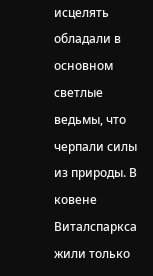исцелять обладали в основном светлые ведьмы, что черпали силы из природы. В ковене Виталспаркса жили только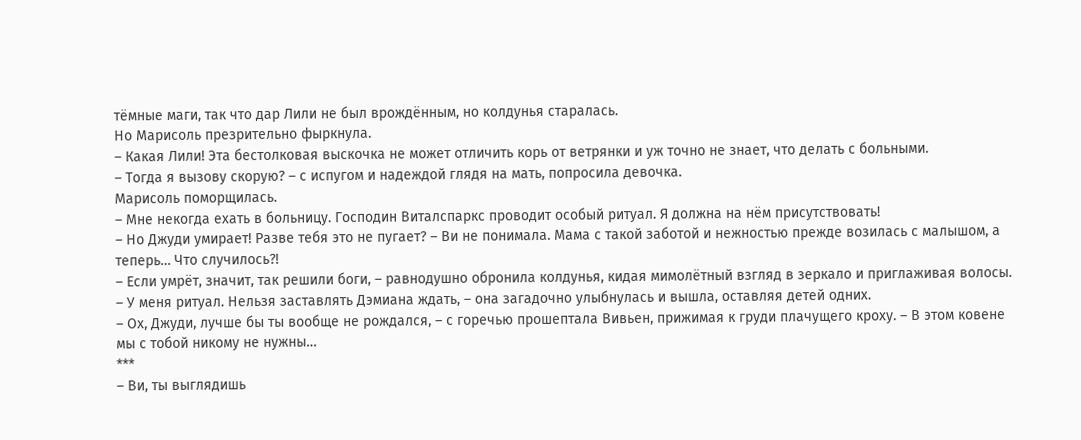тёмные маги, так что дар Лили не был врождённым, но колдунья старалась.
Но Марисоль презрительно фыркнула.
– Какая Лили! Эта бестолковая выскочка не может отличить корь от ветрянки и уж точно не знает, что делать с больными.
– Тогда я вызову скорую? – с испугом и надеждой глядя на мать, попросила девочка.
Марисоль поморщилась.
– Мне некогда ехать в больницу. Господин Виталспаркс проводит особый ритуал. Я должна на нём присутствовать!
– Но Джуди умирает! Разве тебя это не пугает? – Ви не понимала. Мама с такой заботой и нежностью прежде возилась с малышом, а теперь… Что случилось?!
– Если умрёт, значит, так решили боги, – равнодушно обронила колдунья, кидая мимолётный взгляд в зеркало и приглаживая волосы. – У меня ритуал. Нельзя заставлять Дэмиана ждать, – она загадочно улыбнулась и вышла, оставляя детей одних.
– Ох, Джуди, лучше бы ты вообще не рождался, – с горечью прошептала Вивьен, прижимая к груди плачущего кроху. – В этом ковене мы с тобой никому не нужны…
***
– Ви, ты выглядишь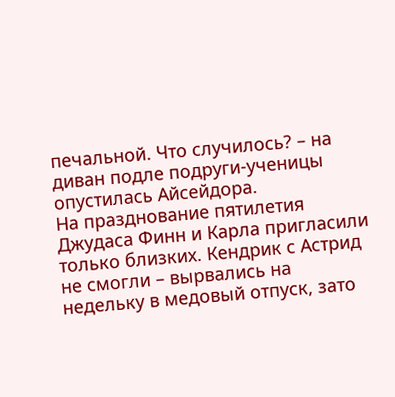печальной. Что случилось? – на диван подле подруги-ученицы опустилась Айсейдора.
На празднование пятилетия Джудаса Финн и Карла пригласили только близких. Кендрик с Астрид не смогли – вырвались на недельку в медовый отпуск, зато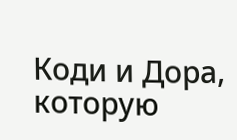Коди и Дора, которую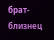брат-близнец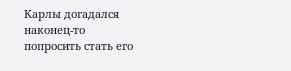Карлы догадался наконец-то попросить стать его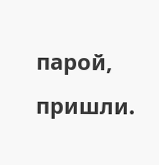парой, пришли.